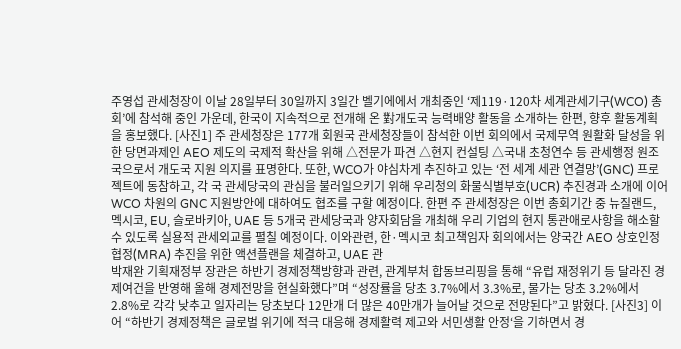주영섭 관세청장이 이날 28일부터 30일까지 3일간 벨기에에서 개최중인 ‘제119·120차 세계관세기구(WCO) 총회’에 참석해 중인 가운데, 한국이 지속적으로 전개해 온 對개도국 능력배양 활동을 소개하는 한편, 향후 활동계획을 홍보했다. [사진1] 주 관세청장은 177개 회원국 관세청장들이 참석한 이번 회의에서 국제무역 원활화 달성을 위한 당면과제인 AEO 제도의 국제적 확산을 위해 △전문가 파견 △현지 컨설팅 △국내 초청연수 등 관세행정 원조국으로서 개도국 지원 의지를 표명한다. 또한, WCO가 야심차게 추진하고 있는 ‘전 세계 세관 연결망’(GNC) 프로젝트에 동참하고, 각 국 관세당국의 관심을 불러일으키기 위해 우리청의 화물식별부호(UCR) 추진경과 소개에 이어 WCO 차원의 GNC 지원방안에 대하여도 협조를 구할 예정이다. 한편 주 관세청장은 이번 총회기간 중 뉴질랜드, 멕시코, EU, 슬로바키아, UAE 등 5개국 관세당국과 양자회담을 개최해 우리 기업의 현지 통관애로사항을 해소할 수 있도록 실용적 관세외교를 펼칠 예정이다. 이와관련, 한·멕시코 최고책임자 회의에서는 양국간 AEO 상호인정 협정(MRA) 추진을 위한 액션플랜을 체결하고, UAE 관
박재완 기획재정부 장관은 하반기 경제정책방향과 관련, 관계부처 합동브리핑을 통해 “유럽 재정위기 등 달라진 경제여건을 반영해 올해 경제전망을 현실화했다”며 “성장률을 당초 3.7%에서 3.3%로, 물가는 당초 3.2%에서 2.8%로 각각 낮추고 일자리는 당초보다 12만개 더 많은 40만개가 늘어날 것으로 전망된다”고 밝혔다. [사진3] 이어 “하반기 경제정책은 글로벌 위기에 적극 대응해 경제활력 제고와 서민생활 안정‘을 기하면서 경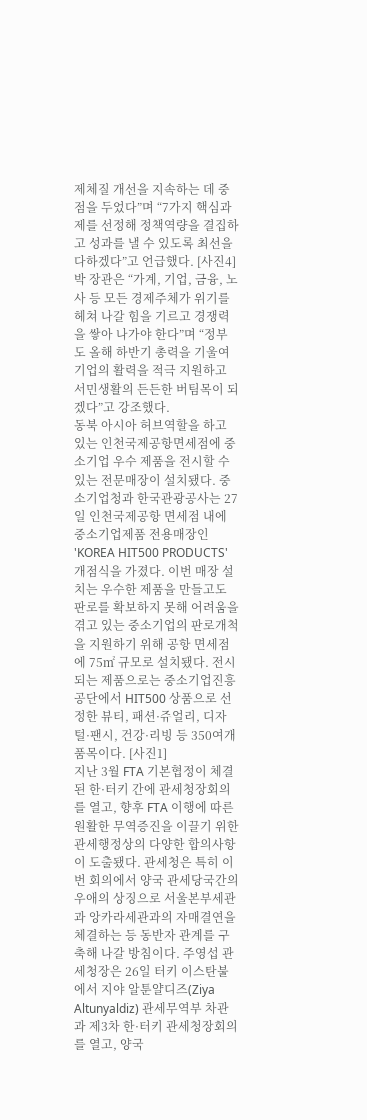제체질 개선을 지속하는 데 중점을 두었다”며 “7가지 핵심과제를 선정해 정책역량을 결집하고 성과를 낼 수 있도록 최선을 다하겠다”고 언급했다. [사진4] 박 장관은 “가계, 기업, 금융, 노사 등 모든 경제주체가 위기를 헤쳐 나갈 힘을 기르고 경쟁력을 쌓아 나가야 한다”며 “정부도 올해 하반기 총력을 기울여 기업의 활력을 적극 지원하고 서민생활의 든든한 버팀목이 되겠다”고 강조했다.
동북 아시아 허브역할을 하고 있는 인천국제공항면세점에 중소기업 우수 제품을 전시할 수 있는 전문매장이 설치됐다. 중소기업청과 한국관광공사는 27일 인천국제공항 면세점 내에 중소기업제품 전용매장인 'KOREA HIT500 PRODUCTS' 개점식을 가졌다. 이번 매장 설치는 우수한 제품을 만들고도 판로를 확보하지 못해 어려움을 겪고 있는 중소기업의 판로개척을 지원하기 위해 공항 면세점에 75㎡ 규모로 설치됐다. 전시되는 제품으로는 중소기업진흥공단에서 HIT500 상품으로 선정한 뷰티, 패션·쥬얼리, 디자털·팬시, 건강·리빙 등 350여개 품목이다. [사진1]
지난 3월 FTA 기본협정이 체결된 한·터키 간에 관세청장회의를 열고, 향후 FTA 이행에 따른 원활한 무역증진을 이끌기 위한 관세행정상의 다양한 합의사항이 도출됐다. 관세청은 특히 이번 회의에서 양국 관세당국간의 우애의 상징으로 서울본부세관과 앙카라세관과의 자매결연을 체결하는 등 동반자 관계를 구축해 나갈 방침이다. 주영섭 관세청장은 26일 터키 이스탄불에서 지야 알툰얄디즈(Ziya Altunyaldiz) 관세무역부 차관과 제3차 한·터키 관세청장회의를 열고, 양국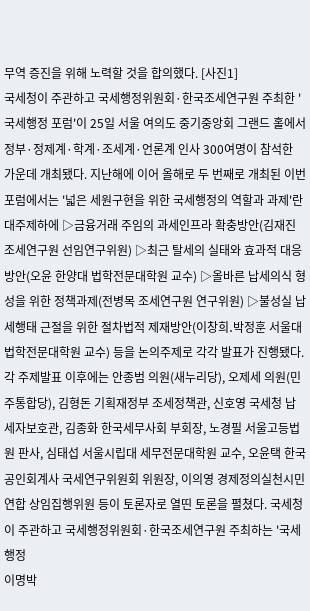무역 증진을 위해 노력할 것을 합의했다. [사진1]
국세청이 주관하고 국세행정위원회·한국조세연구원 주최한 '국세행정 포럼'이 25일 서울 여의도 중기중앙회 그랜드 홀에서 정부·정제계·학계·조세계·언론계 인사 300여명이 참석한 가운데 개최됐다. 지난해에 이어 올해로 두 번째로 개최된 이번 포럼에서는 '넓은 세원구현을 위한 국세행정의 역할과 과제'란 대주제하에 ▷금융거래 주임의 과세인프라 확충방안(김재진 조세연구원 선임연구위원) ▷최근 탈세의 실태와 효과적 대응방안(오윤 한양대 법학전문대학원 교수) ▷올바른 납세의식 형성을 위한 정책과제(전병목 조세연구원 연구위원) ▷불성실 납세행태 근절을 위한 절차법적 제재방안(이창희․박정훈 서울대 법학전문대학원 교수) 등을 논의주제로 각각 발표가 진행됐다. 각 주제발표 이후에는 안종범 의원(새누리당), 오제세 의원(민주통합당), 김형돈 기획재정부 조세정책관, 신호영 국세청 납세자보호관, 김종화 한국세무사회 부회장, 노경필 서울고등법원 판사, 심태섭 서울시립대 세무전문대학원 교수, 오윤택 한국공인회계사 국세연구위원회 위원장, 이의영 경제정의실천시민연합 상임집행위원 등이 토론자로 열띤 토론을 펼쳤다. 국세청이 주관하고 국세행정위원회·한국조세연구원 주최하는 '국세행정
이명박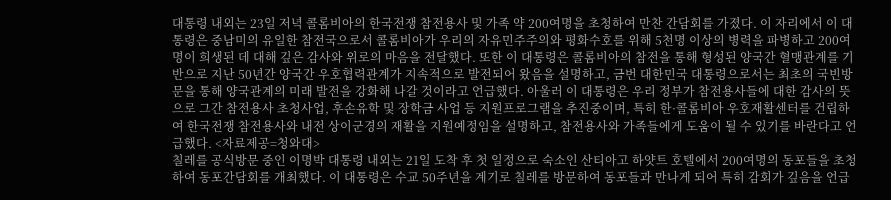대통령 내외는 23일 저녁 콜롬비아의 한국전쟁 참전용사 및 가족 약 200여명을 초청하여 만찬 간담회를 가졌다. 이 자리에서 이 대통령은 중남미의 유일한 참전국으로서 콜롬비아가 우리의 자유민주주의와 평화수호를 위해 5천명 이상의 병력을 파병하고 200여명이 희생된 데 대해 깊은 감사와 위로의 마음을 전달했다. 또한 이 대통령은 콜롬비아의 참전을 통해 형성된 양국간 혈맹관계를 기반으로 지난 50년간 양국간 우호협력관계가 지속적으로 발전되어 왔음을 설명하고, 금번 대한민국 대통령으로서는 최초의 국빈방문을 통해 양국관계의 미래 발전을 강화해 나갈 것이라고 언급했다. 아울러 이 대통령은 우리 정부가 참전용사들에 대한 감사의 뜻으로 그간 참전용사 초청사업, 후손유학 및 장학금 사업 등 지원프로그램을 추진중이며, 특히 한·콜롬비아 우호재활센터를 건립하여 한국전쟁 참전용사와 내전 상이군경의 재활을 지원예정임을 설명하고, 참전용사와 가족들에게 도움이 될 수 있기를 바란다고 언급했다. <자료제공=청와대>
칠레를 공식방문 중인 이명박 대통령 내외는 21일 도착 후 첫 일정으로 숙소인 산티아고 하얏트 호텔에서 200여명의 동포들을 초청하여 동포간담회를 개최했다. 이 대통령은 수교 50주년을 계기로 칠레를 방문하여 동포들과 만나게 되어 특히 감회가 깊음을 언급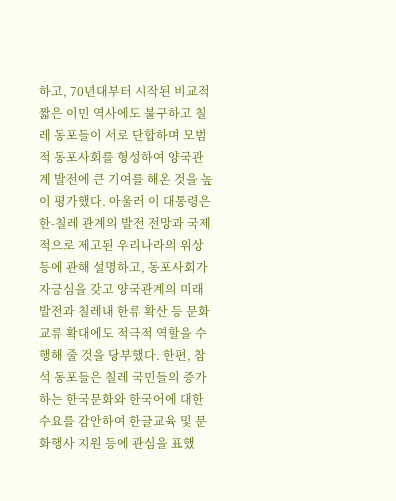하고, 70년대부터 시작된 비교적 짧은 이민 역사에도 불구하고 칠레 동포들이 서로 단합하며 모범적 동포사회를 형성하여 양국관계 발전에 큰 기여를 해온 것을 높이 평가했다. 아울러 이 대통령은 한-칠레 관계의 발전 전망과 국제적으로 제고된 우리나라의 위상 등에 관해 설명하고, 동포사회가 자긍심을 갖고 양국관계의 미래발전과 칠레내 한류 확산 등 문화교류 확대에도 적극적 역할을 수행해 줄 것을 당부했다. 한편, 참석 동포들은 칠레 국민들의 증가하는 한국문화와 한국어에 대한 수요를 감안하여 한글교육 및 문화행사 지원 등에 관심을 표했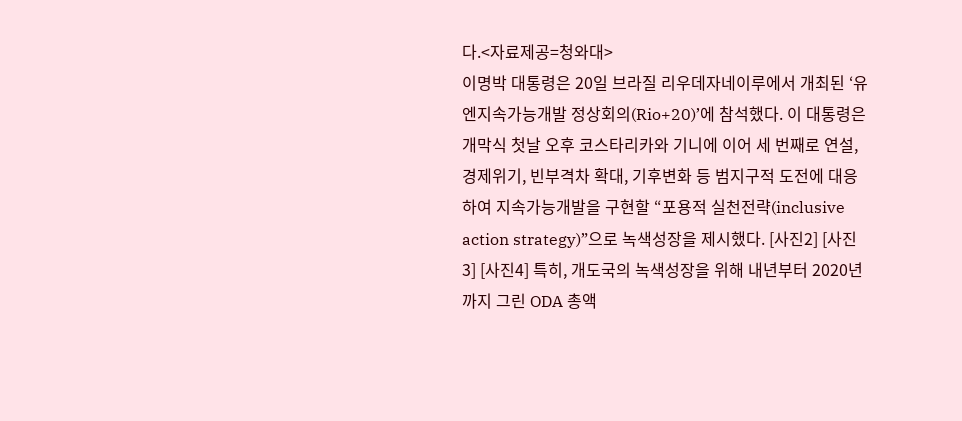다.<자료제공=청와대>
이명박 대통령은 20일 브라질 리우데자네이루에서 개최된 ‘유엔지속가능개발 정상회의(Rio+20)’에 참석했다. 이 대통령은 개막식 첫날 오후 코스타리카와 기니에 이어 세 번째로 연설, 경제위기, 빈부격차 확대, 기후변화 등 범지구적 도전에 대응하여 지속가능개발을 구현할 “포용적 실천전략(inclusive action strategy)”으로 녹색성장을 제시했다. [사진2] [사진3] [사진4] 특히, 개도국의 녹색성장을 위해 내년부터 2020년까지 그린 ODA 총액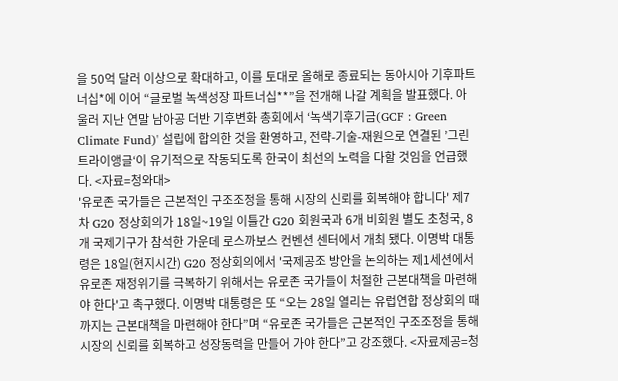을 50억 달러 이상으로 확대하고, 이를 토대로 올해로 종료되는 동아시아 기후파트너십*에 이어 “글로벌 녹색성장 파트너십**”을 전개해 나갈 계획을 발표했다. 아울러 지난 연말 남아공 더반 기후변화 총회에서 ‘녹색기후기금(GCF : Green Climate Fund)' 설립에 합의한 것을 환영하고, 전략-기술-재원으로 연결된 ’그린 트라이앵글‘이 유기적으로 작동되도록 한국이 최선의 노력을 다할 것임을 언급했다. <자료=청와대>
'유로존 국가들은 근본적인 구조조정을 통해 시장의 신뢰를 회복해야 합니다' 제7차 G20 정상회의가 18일~19일 이틀간 G20 회원국과 6개 비회원 별도 초청국, 8개 국제기구가 참석한 가운데 로스까보스 컨벤션 센터에서 개최 됐다. 이명박 대통령은 18일(현지시간) G20 정상회의에서 '국제공조 방안을 논의하는 제1세션에서 유로존 재정위기를 극복하기 위해서는 유로존 국가들이 처절한 근본대책을 마련해야 한다'고 촉구했다. 이명박 대통령은 또 “오는 28일 열리는 유럽연합 정상회의 때까지는 근본대책을 마련해야 한다”며 “유로존 국가들은 근본적인 구조조정을 통해 시장의 신뢰를 회복하고 성장동력을 만들어 가야 한다”고 강조했다. <자료제공=청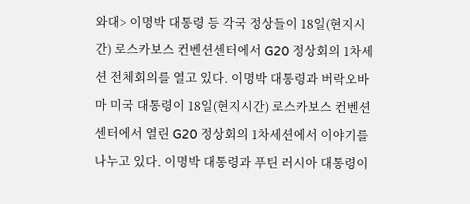와대> 이명박 대통령 등 각국 정상들이 18일(현지시간) 로스카보스 컨벤션센터에서 G20 정상회의 1차세션 전체회의를 열고 있다. 이명박 대통령과 버락오바마 미국 대통령이 18일(현지시간) 로스카보스 컨벤션센터에서 열린 G20 정상회의 1차세션에서 이야기를 나누고 있다. 이명박 대통령과 푸틴 러시아 대통령이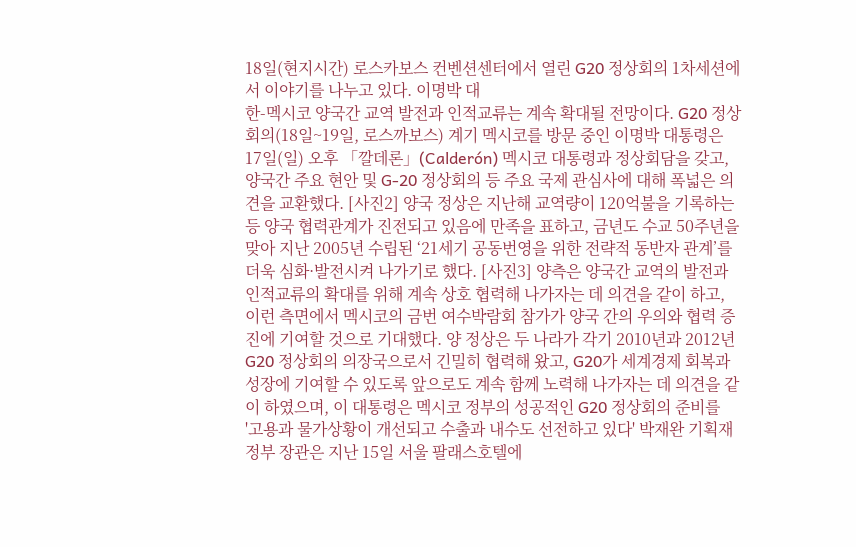18일(현지시간) 로스카보스 컨벤션센터에서 열린 G20 정상회의 1차세션에서 이야기를 나누고 있다. 이명박 대
한-멕시코 양국간 교역 발전과 인적교류는 계속 확대될 전망이다. G20 정상회의(18일~19일, 로스까보스) 계기 멕시코를 방문 중인 이명박 대통령은 17일(일) 오후 「깔데론」(Calderón) 멕시코 대통령과 정상회담을 갖고, 양국간 주요 현안 및 G-20 정상회의 등 주요 국제 관심사에 대해 폭넓은 의견을 교환했다. [사진2] 양국 정상은 지난해 교역량이 120억불을 기록하는 등 양국 협력관계가 진전되고 있음에 만족을 표하고, 금년도 수교 50주년을 맞아 지난 2005년 수립된 ‘21세기 공동번영을 위한 전략적 동반자 관계’를 더욱 심화·발전시켜 나가기로 했다. [사진3] 양측은 양국간 교역의 발전과 인적교류의 확대를 위해 계속 상호 협력해 나가자는 데 의견을 같이 하고, 이런 측면에서 멕시코의 금번 여수박람회 참가가 양국 간의 우의와 협력 증진에 기여할 것으로 기대했다. 양 정상은 두 나라가 각기 2010년과 2012년 G20 정상회의 의장국으로서 긴밀히 협력해 왔고, G20가 세계경제 회복과 성장에 기여할 수 있도록 앞으로도 계속 함께 노력해 나가자는 데 의견을 같이 하였으며, 이 대통령은 멕시코 정부의 성공적인 G20 정상회의 준비를
'고용과 물가상황이 개선되고 수출과 내수도 선전하고 있다' 박재완 기획재정부 장관은 지난 15일 서울 팔래스호텔에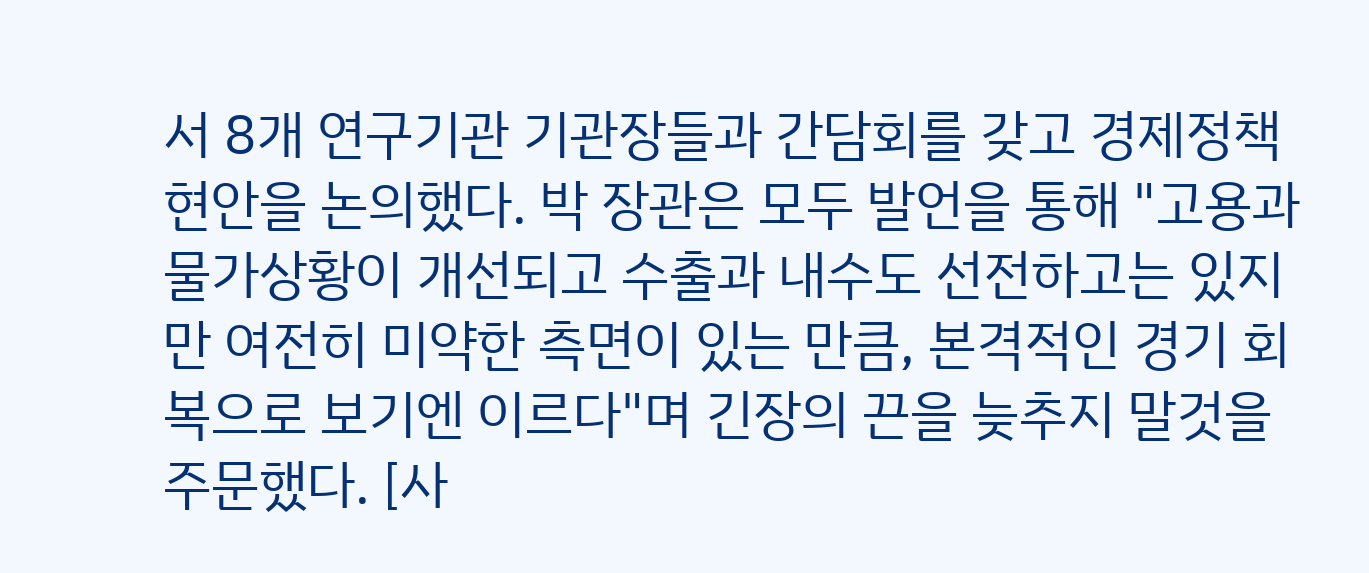서 8개 연구기관 기관장들과 간담회를 갖고 경제정책현안을 논의했다. 박 장관은 모두 발언을 통해 "고용과 물가상황이 개선되고 수출과 내수도 선전하고는 있지만 여전히 미약한 측면이 있는 만큼, 본격적인 경기 회복으로 보기엔 이르다"며 긴장의 끈을 늦추지 말것을 주문했다. [사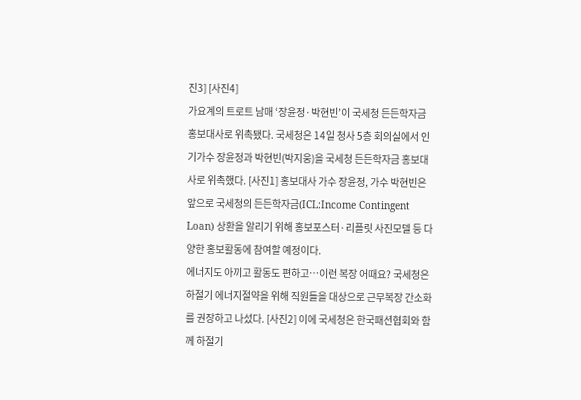진3] [사진4]
가요계의 트로트 남매 ‘장윤정·박현빈’이 국세청 든든학자금 홍보대사로 위촉됐다. 국세청은 14일 청사 5층 회의실에서 인기가수 장윤정과 박현빈(박지웅)을 국세청 든든학자금 홍보대사로 위촉했다. [사진1] 홍보대사 가수 장윤정, 가수 박현빈은 앞으로 국세청의 든든학자금(ICL:Income Contingent Loan) 상환을 알리기 위해 홍보포스터·리플릿 사진모델 등 다양한 홍보활동에 참여할 예정이다.
에너지도 아끼고 활동도 편하고…이런 복장 어때요? 국세청은 하절기 에너지절약을 위해 직원들을 대상으로 근무복장 간소화를 권장하고 나섰다. [사진2] 이에 국세청은 한국패션협회와 함께 하절기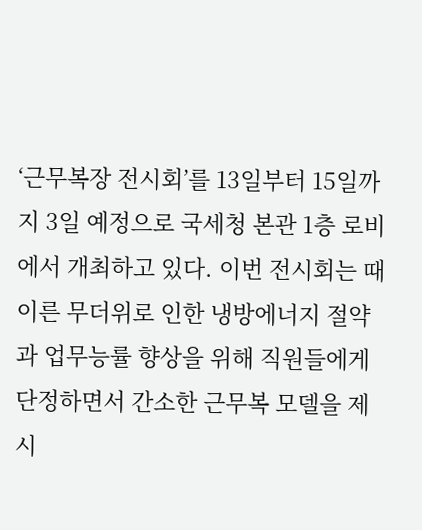‘근무복장 전시회’를 13일부터 15일까지 3일 예정으로 국세청 본관 1층 로비에서 개최하고 있다. 이번 전시회는 때이른 무더위로 인한 냉방에너지 절약과 업무능률 향상을 위해 직원들에게 단정하면서 간소한 근무복 모델을 제시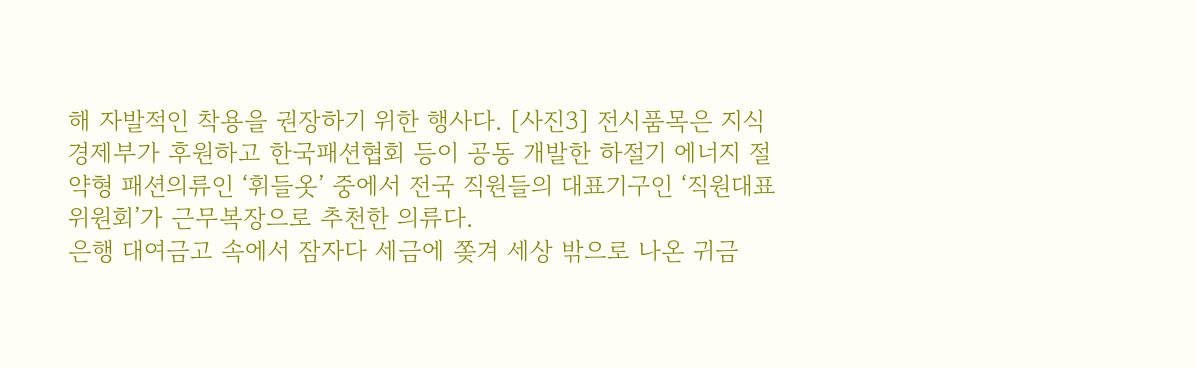해 자발적인 착용을 권장하기 위한 행사다. [사진3] 전시품목은 지식경제부가 후원하고 한국패션협회 등이 공동 개발한 하절기 에너지 절약형 패션의류인 ‘휘들옷’ 중에서 전국 직원들의 대표기구인 ‘직원대표위원회’가 근무복장으로 추천한 의류다.
은행 대여금고 속에서 잠자다 세금에 쫒겨 세상 밖으로 나온 귀금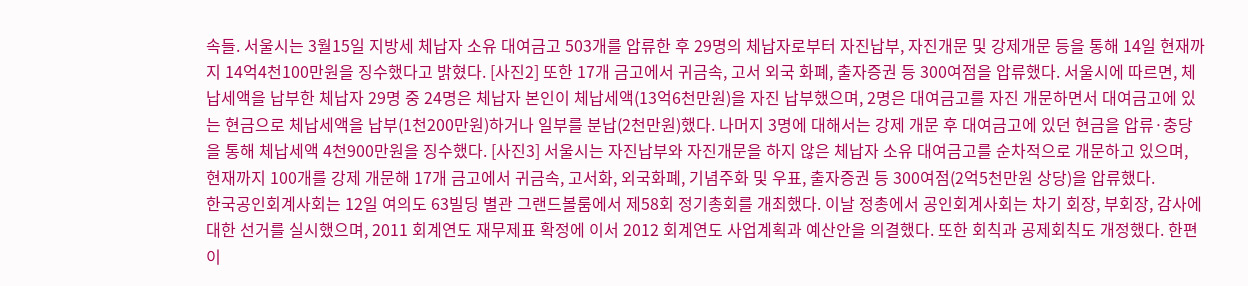속들. 서울시는 3월15일 지방세 체납자 소유 대여금고 503개를 압류한 후 29명의 체납자로부터 자진납부, 자진개문 및 강제개문 등을 통해 14일 현재까지 14억4천100만원을 징수했다고 밝혔다. [사진2] 또한 17개 금고에서 귀금속, 고서 외국 화폐, 출자증권 등 300여점을 압류했다. 서울시에 따르면, 체납세액을 납부한 체납자 29명 중 24명은 체납자 본인이 체납세액(13억6천만원)을 자진 납부했으며, 2명은 대여금고를 자진 개문하면서 대여금고에 있는 현금으로 체납세액을 납부(1천200만원)하거나 일부를 분납(2천만원)했다. 나머지 3명에 대해서는 강제 개문 후 대여금고에 있던 현금을 압류·충당을 통해 체납세액 4천900만원을 징수했다. [사진3] 서울시는 자진납부와 자진개문을 하지 않은 체납자 소유 대여금고를 순차적으로 개문하고 있으며, 현재까지 100개를 강제 개문해 17개 금고에서 귀금속, 고서화, 외국화폐, 기념주화 및 우표, 출자증권 등 300여점(2억5천만원 상당)을 압류했다.
한국공인회계사회는 12일 여의도 63빌딩 별관 그랜드볼룸에서 제58회 정기총회를 개최했다. 이날 정총에서 공인회계사회는 차기 회장, 부회장, 감사에 대한 선거를 실시했으며, 2011 회계연도 재무제표 확정에 이서 2012 회계연도 사업계획과 예산안을 의결했다. 또한 회칙과 공제회칙도 개정했다. 한편 이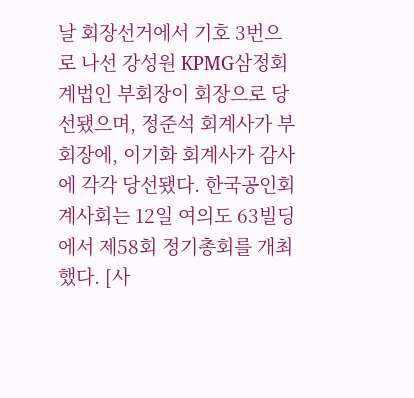날 회장선거에서 기호 3번으로 나선 강성원 KPMG삼정회계법인 부회장이 회장으로 당선됐으며, 정준석 회계사가 부회장에, 이기화 회계사가 감사에 각각 당선됐다. 한국공인회계사회는 12일 여의도 63빌딩에서 제58회 정기총회를 개최했다. [사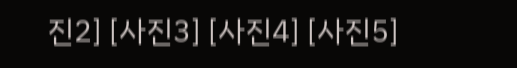진2] [사진3] [사진4] [사진5]